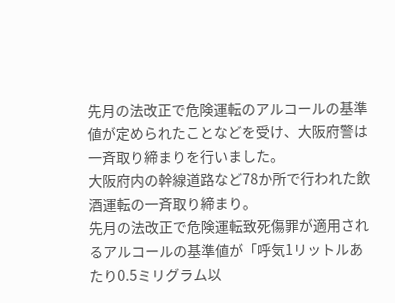先月の法改正で危険運転のアルコールの基準値が定められたことなどを受け、大阪府警は一斉取り締まりを行いました。
大阪府内の幹線道路など78か所で行われた飲酒運転の一斉取り締まり。
先月の法改正で危険運転致死傷罪が適用されるアルコールの基準値が「呼気1リットルあたり0.5ミリグラム以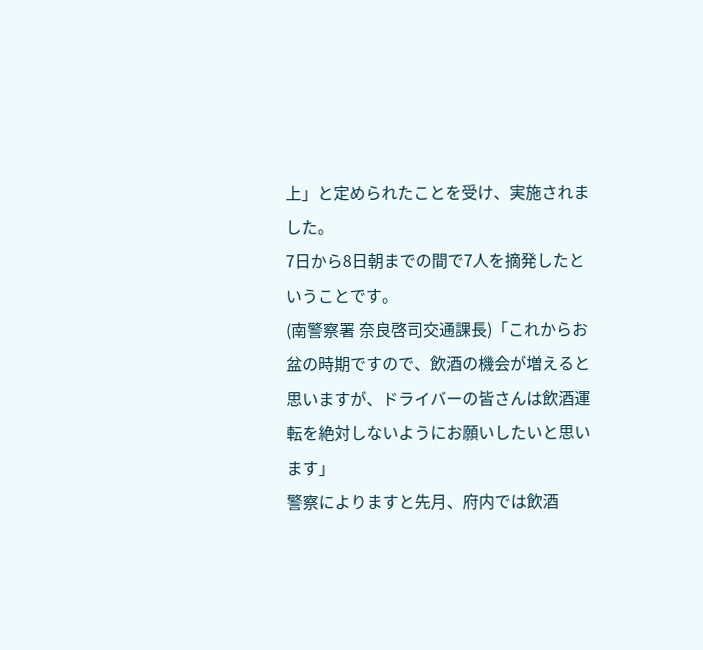上」と定められたことを受け、実施されました。
7日から8日朝までの間で7人を摘発したということです。
(南警察署 奈良啓司交通課長)「これからお盆の時期ですので、飲酒の機会が増えると思いますが、ドライバーの皆さんは飲酒運転を絶対しないようにお願いしたいと思います」
警察によりますと先月、府内では飲酒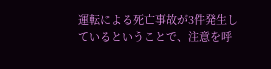運転による死亡事故が3件発生しているということで、注意を呼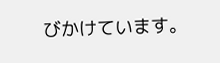びかけています。